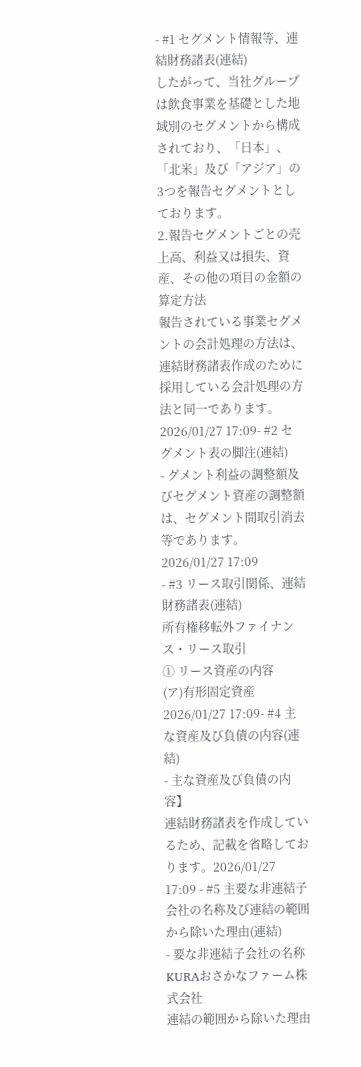- #1 セグメント情報等、連結財務諸表(連結)
したがって、当社グループは飲食事業を基礎とした地域別のセグメントから構成されており、「日本」、「北米」及び「アジア」の3つを報告セグメントとしております。
2.報告セグメントごとの売上高、利益又は損失、資産、その他の項目の金額の算定方法
報告されている事業セグメントの会計処理の方法は、連結財務諸表作成のために採用している会計処理の方法と同一であります。
2026/01/27 17:09- #2 セグメント表の脚注(連結)
- グメント利益の調整額及びセグメント資産の調整額は、セグメント間取引消去等であります。2026/01/27 17:09
- #3 リース取引関係、連結財務諸表(連結)
所有権移転外ファイナンス・リース取引
① リース資産の内容
(ア)有形固定資産
2026/01/27 17:09- #4 主な資産及び負債の内容(連結)
- 主な資産及び負債の内容】
連結財務諸表を作成しているため、記載を省略しております。2026/01/27 17:09 - #5 主要な非連結子会社の名称及び連結の範囲から除いた理由(連結)
- 要な非連結子会社の名称 KURAおさかなファーム株式会社
連結の範囲から除いた理由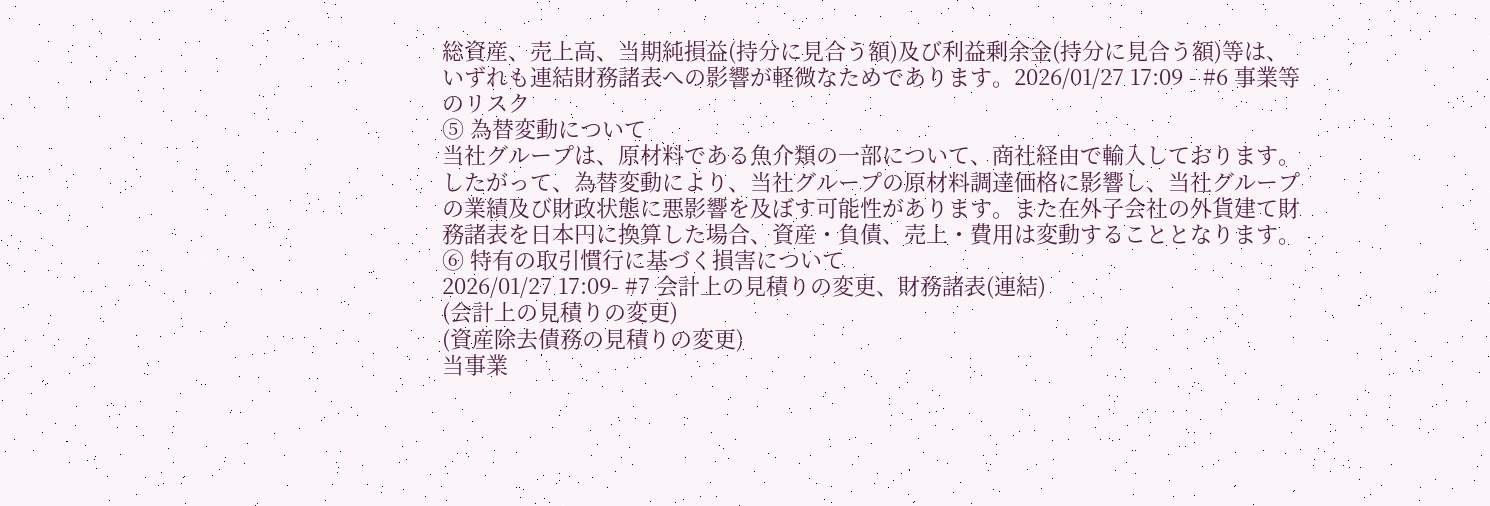総資産、売上高、当期純損益(持分に見合う額)及び利益剰余金(持分に見合う額)等は、いずれも連結財務諸表への影響が軽微なためであります。2026/01/27 17:09 - #6 事業等のリスク
⑤ 為替変動について
当社グループは、原材料である魚介類の一部について、商社経由で輸入しております。したがって、為替変動により、当社グループの原材料調達価格に影響し、当社グループの業績及び財政状態に悪影響を及ぼす可能性があります。また在外子会社の外貨建て財務諸表を日本円に換算した場合、資産・負債、売上・費用は変動することとなります。
⑥ 特有の取引慣行に基づく損害について
2026/01/27 17:09- #7 会計上の見積りの変更、財務諸表(連結)
(会計上の見積りの変更)
(資産除去債務の見積りの変更)
当事業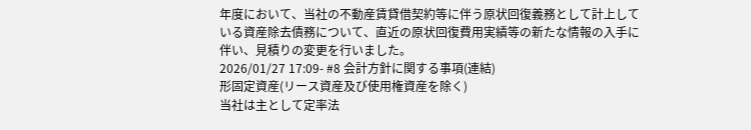年度において、当社の不動産賃貸借契約等に伴う原状回復義務として計上している資産除去債務について、直近の原状回復費用実績等の新たな情報の入手に伴い、見積りの変更を行いました。
2026/01/27 17:09- #8 会計方針に関する事項(連結)
形固定資産(リース資産及び使用権資産を除く)
当社は主として定率法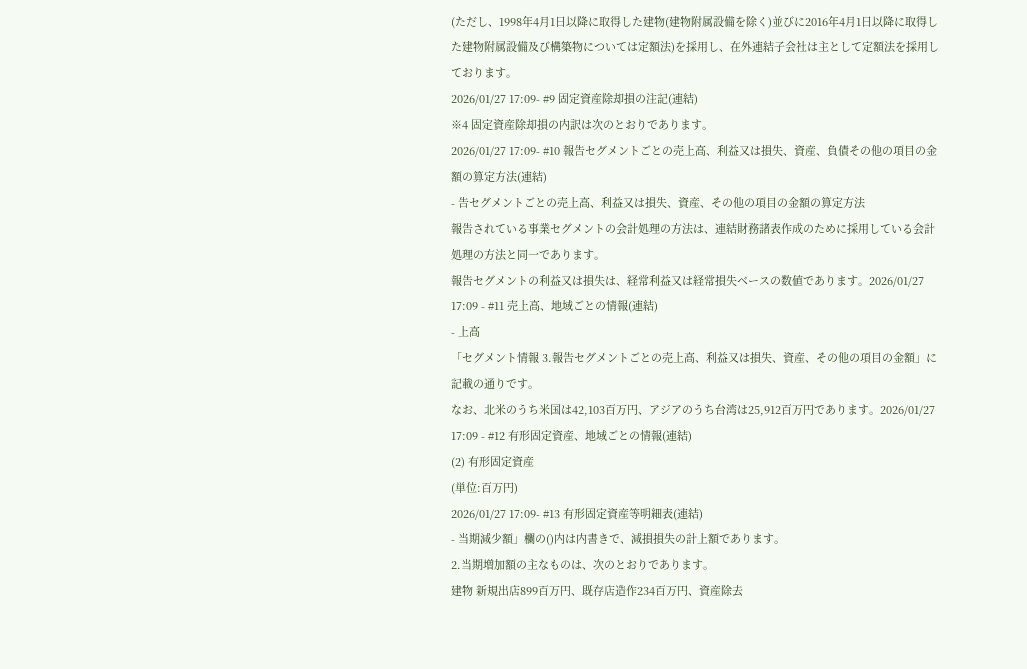(ただし、1998年4月1日以降に取得した建物(建物附属設備を除く)並びに2016年4月1日以降に取得した建物附属設備及び構築物については定額法)を採用し、在外連結子会社は主として定額法を採用しております。
2026/01/27 17:09- #9 固定資産除却損の注記(連結)
※4 固定資産除却損の内訳は次のとおりであります。
2026/01/27 17:09- #10 報告セグメントごとの売上高、利益又は損失、資産、負債その他の項目の金額の算定方法(連結)
- 告セグメントごとの売上高、利益又は損失、資産、その他の項目の金額の算定方法
報告されている事業セグメントの会計処理の方法は、連結財務諸表作成のために採用している会計処理の方法と同一であります。
報告セグメントの利益又は損失は、経常利益又は経常損失ベースの数値であります。2026/01/27 17:09 - #11 売上高、地域ごとの情報(連結)
- 上高
「セグメント情報 3.報告セグメントごとの売上高、利益又は損失、資産、その他の項目の金額」に記載の通りです。
なお、北米のうち米国は42,103百万円、アジアのうち台湾は25,912百万円であります。2026/01/27 17:09 - #12 有形固定資産、地域ごとの情報(連結)
(2) 有形固定資産
(単位:百万円)
2026/01/27 17:09- #13 有形固定資産等明細表(連結)
- 当期減少額」欄の()内は内書きで、減損損失の計上額であります。
2.当期増加額の主なものは、次のとおりであります。
建物 新規出店899百万円、既存店造作234百万円、資産除去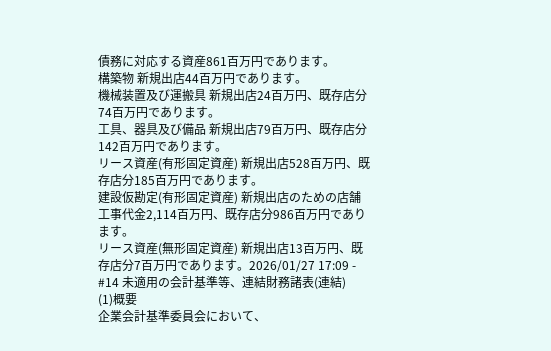債務に対応する資産861百万円であります。
構築物 新規出店44百万円であります。
機械装置及び運搬具 新規出店24百万円、既存店分74百万円であります。
工具、器具及び備品 新規出店79百万円、既存店分142百万円であります。
リース資産(有形固定資産) 新規出店528百万円、既存店分185百万円であります。
建設仮勘定(有形固定資産) 新規出店のための店舗工事代金2,114百万円、既存店分986百万円であります。
リース資産(無形固定資産) 新規出店13百万円、既存店分7百万円であります。2026/01/27 17:09 - #14 未適用の会計基準等、連結財務諸表(連結)
(1)概要
企業会計基準委員会において、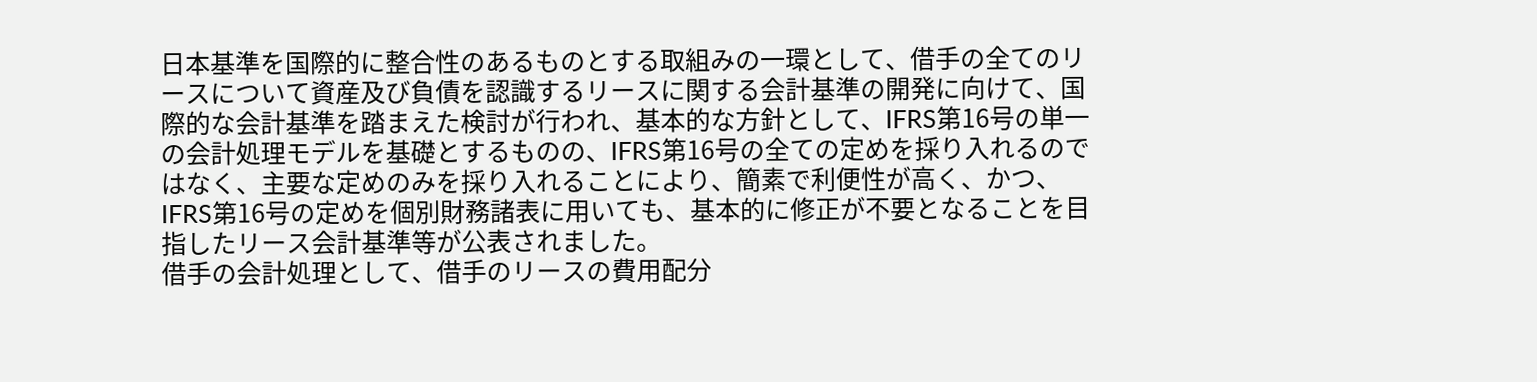日本基準を国際的に整合性のあるものとする取組みの一環として、借手の全てのリースについて資産及び負債を認識するリースに関する会計基準の開発に向けて、国際的な会計基準を踏まえた検討が行われ、基本的な方針として、IFRS第16号の単一の会計処理モデルを基礎とするものの、IFRS第16号の全ての定めを採り入れるのではなく、主要な定めのみを採り入れることにより、簡素で利便性が高く、かつ、IFRS第16号の定めを個別財務諸表に用いても、基本的に修正が不要となることを目指したリース会計基準等が公表されました。
借手の会計処理として、借手のリースの費用配分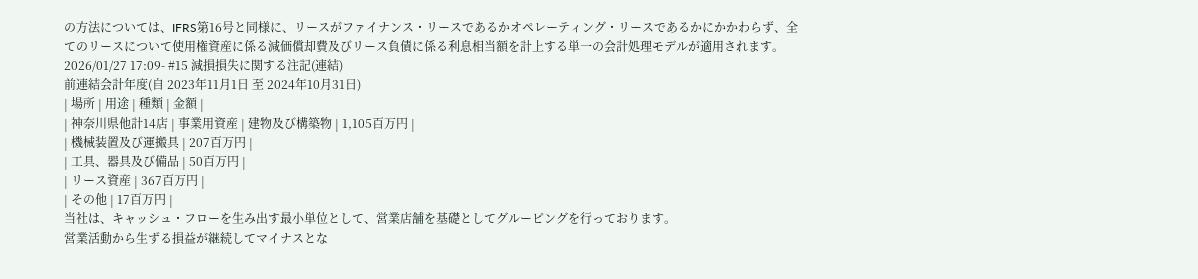の方法については、IFRS第16号と同様に、リースがファイナンス・リースであるかオペレーティング・リースであるかにかかわらず、全てのリースについて使用権資産に係る減価償却費及びリース負債に係る利息相当額を計上する単一の会計処理モデルが適用されます。
2026/01/27 17:09- #15 減損損失に関する注記(連結)
前連結会計年度(自 2023年11月1日 至 2024年10月31日)
| 場所 | 用途 | 種類 | 金額 |
| 神奈川県他計14店 | 事業用資産 | 建物及び構築物 | 1,105百万円 |
| 機械装置及び運搬具 | 207百万円 |
| 工具、器具及び備品 | 50百万円 |
| リース資産 | 367百万円 |
| その他 | 17百万円 |
当社は、キャッシュ・フローを生み出す最小単位として、営業店舗を基礎としてグルーピングを行っております。
営業活動から生ずる損益が継続してマイナスとな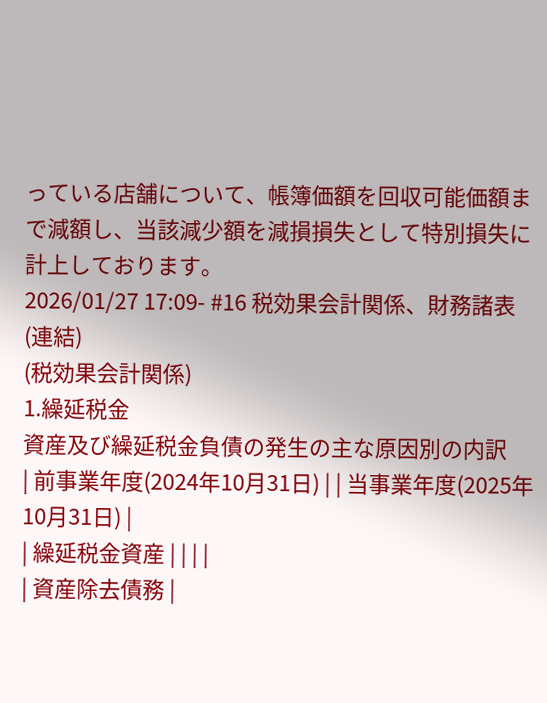っている店舗について、帳簿価額を回収可能価額まで減額し、当該減少額を減損損失として特別損失に計上しております。
2026/01/27 17:09- #16 税効果会計関係、財務諸表(連結)
(税効果会計関係)
1.繰延税金
資産及び繰延税金負債の発生の主な原因別の内訳
| 前事業年度(2024年10月31日) | | 当事業年度(2025年10月31日) |
| 繰延税金資産 | | | |
| 資産除去債務 |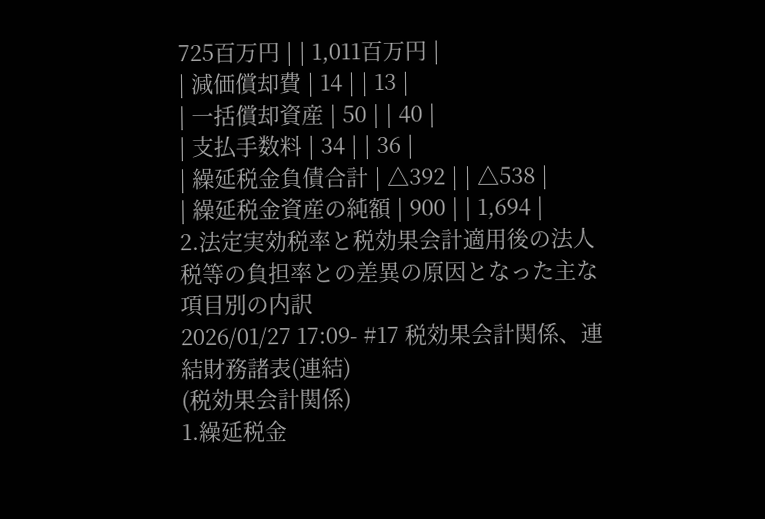725百万円 | | 1,011百万円 |
| 減価償却費 | 14 | | 13 |
| 一括償却資産 | 50 | | 40 |
| 支払手数料 | 34 | | 36 |
| 繰延税金負債合計 | △392 | | △538 |
| 繰延税金資産の純額 | 900 | | 1,694 |
2.法定実効税率と税効果会計適用後の法人税等の負担率との差異の原因となった主な項目別の内訳
2026/01/27 17:09- #17 税効果会計関係、連結財務諸表(連結)
(税効果会計関係)
1.繰延税金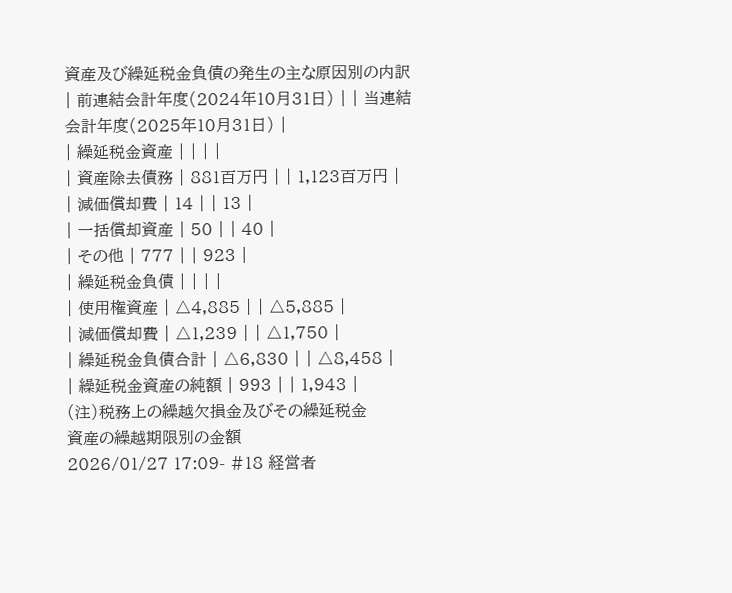資産及び繰延税金負債の発生の主な原因別の内訳
| 前連結会計年度(2024年10月31日) | | 当連結会計年度(2025年10月31日) |
| 繰延税金資産 | | | |
| 資産除去債務 | 881百万円 | | 1,123百万円 |
| 減価償却費 | 14 | | 13 |
| 一括償却資産 | 50 | | 40 |
| その他 | 777 | | 923 |
| 繰延税金負債 | | | |
| 使用権資産 | △4,885 | | △5,885 |
| 減価償却費 | △1,239 | | △1,750 |
| 繰延税金負債合計 | △6,830 | | △8,458 |
| 繰延税金資産の純額 | 993 | | 1,943 |
(注)税務上の繰越欠損金及びその繰延税金
資産の繰越期限別の金額
2026/01/27 17:09- #18 経営者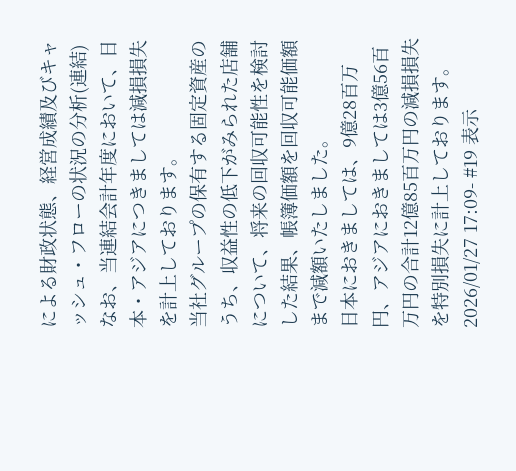による財政状態、経営成績及びキャッシュ・フローの状況の分析(連結)
なお、当連結会計年度において、日本・アジアにつきましては減損損失を計上しております。
当社グループの保有する固定資産のうち、収益性の低下がみられた店舗について、将来の回収可能性を検討した結果、帳簿価額を回収可能価額まで減額いたしました。
日本におきましては、9億28百万円、アジアにおきましては3億56百万円の合計12億85百万円の減損損失を特別損失に計上しております。
2026/01/27 17:09- #19 表示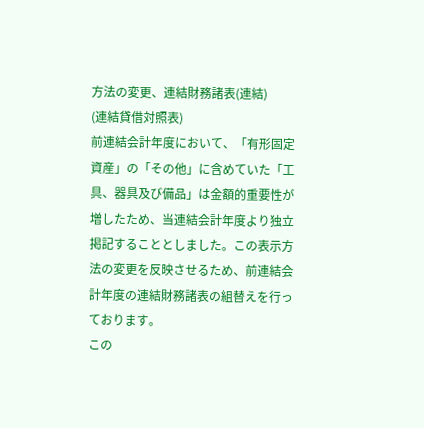方法の変更、連結財務諸表(連結)
(連結貸借対照表)
前連結会計年度において、「有形固定資産」の「その他」に含めていた「工具、器具及び備品」は金額的重要性が増したため、当連結会計年度より独立掲記することとしました。この表示方法の変更を反映させるため、前連結会計年度の連結財務諸表の組替えを行っております。
この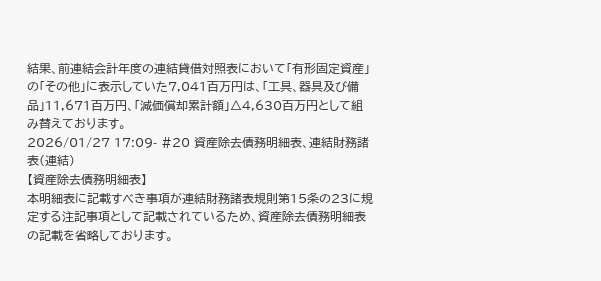結果、前連結会計年度の連結貸借対照表において「有形固定資産」の「その他」に表示していた7,041百万円は、「工具、器具及び備品」11,671百万円、「減価償却累計額」△4,630百万円として組み替えております。
2026/01/27 17:09- #20 資産除去債務明細表、連結財務諸表(連結)
【資産除去債務明細表】
本明細表に記載すべき事項が連結財務諸表規則第15条の23に規定する注記事項として記載されているため、資産除去債務明細表の記載を省略しております。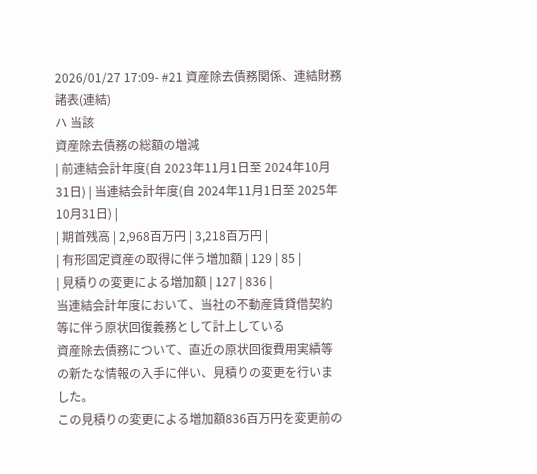2026/01/27 17:09- #21 資産除去債務関係、連結財務諸表(連結)
ハ 当該
資産除去債務の総額の増減
| 前連結会計年度(自 2023年11月1日至 2024年10月31日) | 当連結会計年度(自 2024年11月1日至 2025年10月31日) |
| 期首残高 | 2,968百万円 | 3,218百万円 |
| 有形固定資産の取得に伴う増加額 | 129 | 85 |
| 見積りの変更による増加額 | 127 | 836 |
当連結会計年度において、当社の不動産賃貸借契約等に伴う原状回復義務として計上している
資産除去債務について、直近の原状回復費用実績等の新たな情報の入手に伴い、見積りの変更を行いました。
この見積りの変更による増加額836百万円を変更前の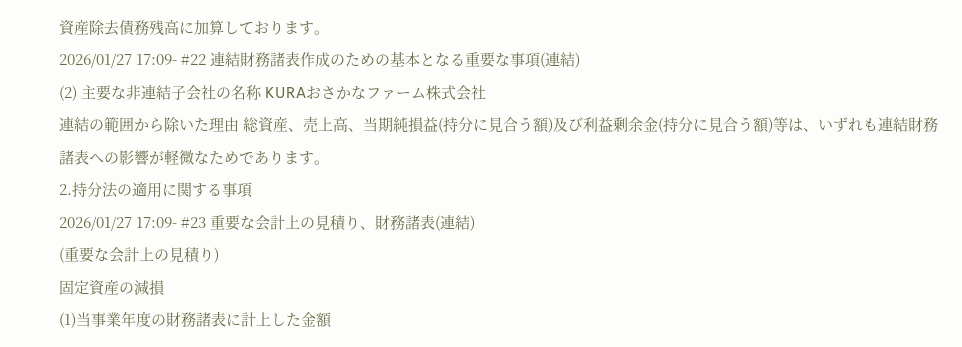資産除去債務残高に加算しております。
2026/01/27 17:09- #22 連結財務諸表作成のための基本となる重要な事項(連結)
(2) 主要な非連結子会社の名称 KURAおさかなファーム株式会社
連結の範囲から除いた理由 総資産、売上高、当期純損益(持分に見合う額)及び利益剰余金(持分に見合う額)等は、いずれも連結財務諸表への影響が軽微なためであります。
2.持分法の適用に関する事項
2026/01/27 17:09- #23 重要な会計上の見積り、財務諸表(連結)
(重要な会計上の見積り)
固定資産の減損
(1)当事業年度の財務諸表に計上した金額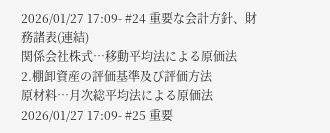2026/01/27 17:09- #24 重要な会計方針、財務諸表(連結)
関係会社株式…移動平均法による原価法
2.棚卸資産の評価基準及び評価方法
原材料…月次総平均法による原価法
2026/01/27 17:09- #25 重要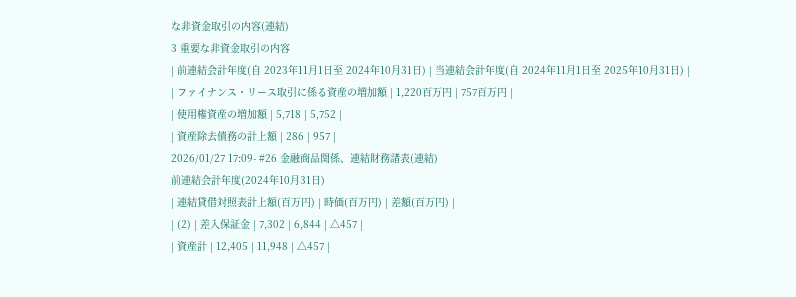な非資金取引の内容(連結)
3 重要な非資金取引の内容
| 前連結会計年度(自 2023年11月1日至 2024年10月31日) | 当連結会計年度(自 2024年11月1日至 2025年10月31日) |
| ファイナンス・リース取引に係る資産の増加額 | 1,220百万円 | 757百万円 |
| 使用権資産の増加額 | 5,718 | 5,752 |
| 資産除去債務の計上額 | 286 | 957 |
2026/01/27 17:09- #26 金融商品関係、連結財務諸表(連結)
前連結会計年度(2024年10月31日)
| 連結貸借対照表計上額(百万円) | 時価(百万円) | 差額(百万円) |
| (2) | 差入保証金 | 7,302 | 6,844 | △457 |
| 資産計 | 12,405 | 11,948 | △457 |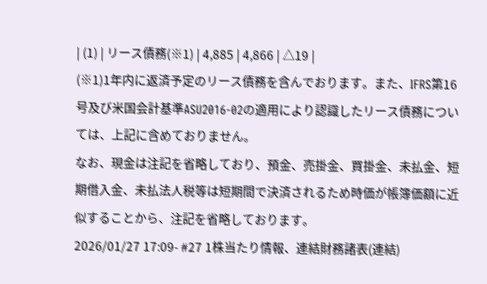| (1) | リース債務(※1) | 4,885 | 4,866 | △19 |
(※1)1年内に返済予定のリース債務を含んでおります。また、IFRS第16号及び米国会計基準ASU2016-02の適用により認識したリース債務については、上記に含めておりません。
なお、現金は注記を省略しており、預金、売掛金、買掛金、未払金、短期借入金、未払法人税等は短期間で決済されるため時価が帳簿価額に近似することから、注記を省略しております。
2026/01/27 17:09- #27 1株当たり情報、連結財務諸表(連結)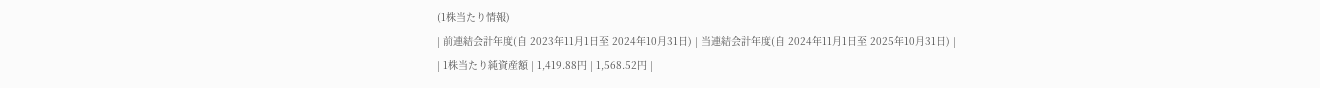(1株当たり情報)
| 前連結会計年度(自 2023年11月1日至 2024年10月31日) | 当連結会計年度(自 2024年11月1日至 2025年10月31日) |
| 1株当たり純資産額 | 1,419.88円 | 1,568.52円 |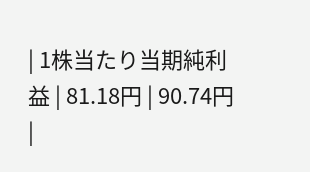| 1株当たり当期純利益 | 81.18円 | 90.74円 |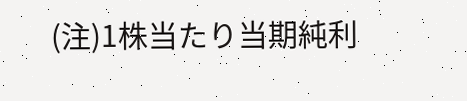(注)1株当たり当期純利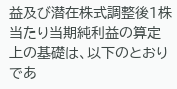益及び潜在株式調整後1株当たり当期純利益の算定上の基礎は、以下のとおりであ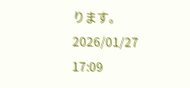ります。
2026/01/27 17:09